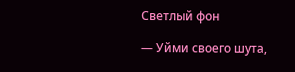Светлый фон

— Уйми своего шута,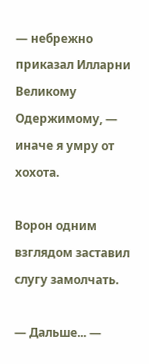— небрежно приказал Илларни Великому Одержимому, — иначе я умру от хохота.

Ворон одним взглядом заставил слугу замолчать.

— Дальше... —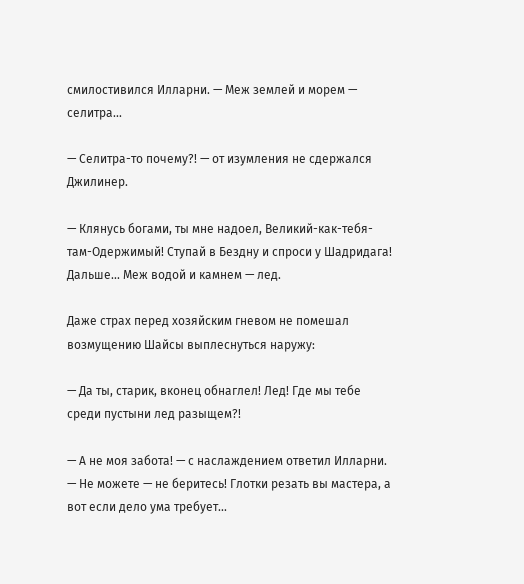смилостивился Илларни. — Меж землей и морем — селитра...

— Селитра-то почему?! — от изумления не сдержался Джилинер.

— Клянусь богами, ты мне надоел, Великий-как-тебя-там-Одержимый! Ступай в Бездну и спроси у Шадридага! Дальше... Меж водой и камнем — лед.

Даже страх перед хозяйским гневом не помешал возмущению Шайсы выплеснуться наружу:

— Да ты, старик, вконец обнаглел! Лед! Где мы тебе среди пустыни лед разыщем?!

— А не моя забота! — с наслаждением ответил Илларни. — Не можете — не беритесь! Глотки резать вы мастера, а вот если дело ума требует...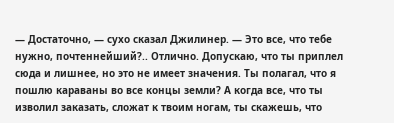— Достаточно, — сухо сказал Джилинер. — Это все, что тебе нужно, почтеннейший?.. Отлично. Допускаю, что ты приплел сюда и лишнее, но это не имеет значения. Ты полагал, что я пошлю караваны во все концы земли? А когда все, что ты изволил заказать, сложат к твоим ногам, ты скажешь, что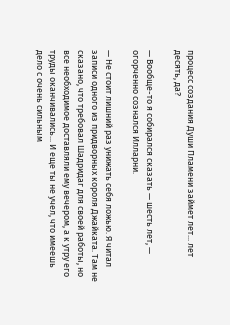процесс создания Души Пламени займет лет... лет десять, да?

— Вообще-то я собирался сказать — шесть лет, — огорченно сознался Илларни.

— Не стоит лишний раз унижать себя ложью. Я читал записи одного из придворных короля Джайката. Там не сказано, что требовал Шадридаг для своей работы, но все необходимое доставляли ему вечером, а к утру его труды оканчивались... И еще ты не учел, что имеешь дело с очень сильным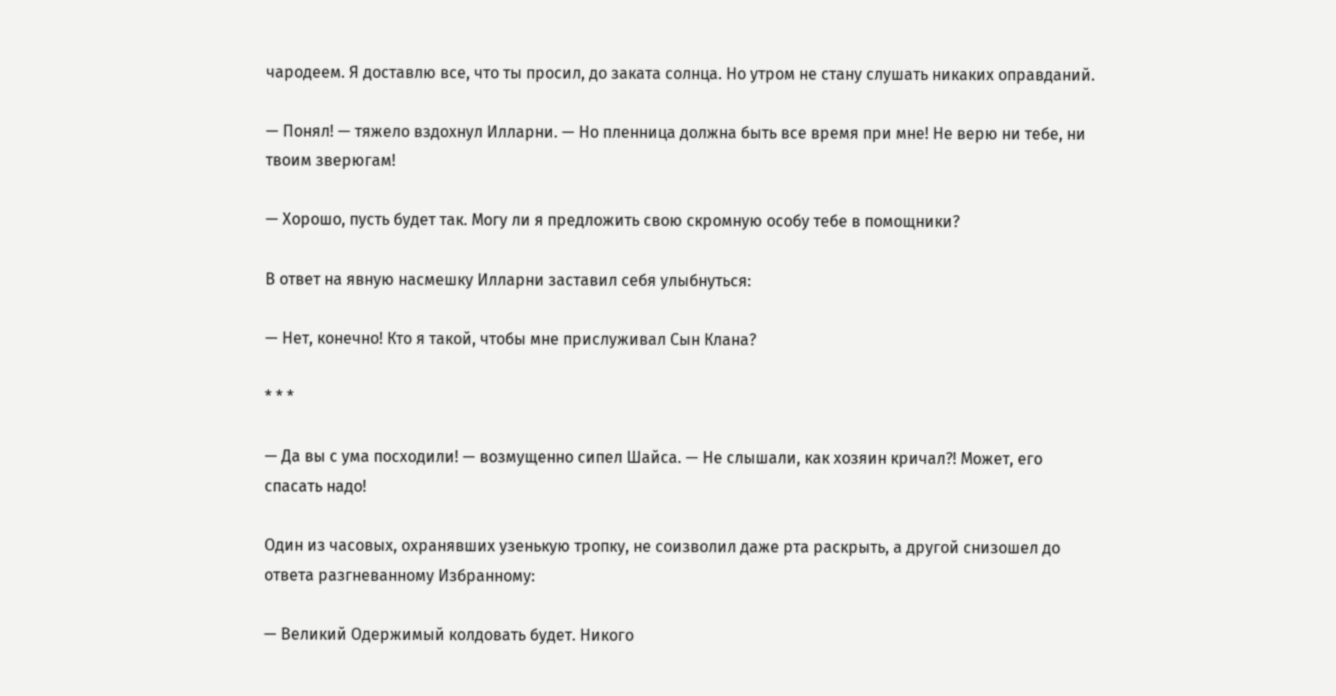чародеем. Я доставлю все, что ты просил, до заката солнца. Но утром не стану слушать никаких оправданий.

— Понял! — тяжело вздохнул Илларни. — Но пленница должна быть все время при мне! Не верю ни тебе, ни твоим зверюгам!

— Хорошо, пусть будет так. Могу ли я предложить свою скромную особу тебе в помощники?

В ответ на явную насмешку Илларни заставил себя улыбнуться:

— Нет, конечно! Кто я такой, чтобы мне прислуживал Сын Клана?

* * *

— Да вы с ума посходили! — возмущенно сипел Шайса. — Не слышали, как хозяин кричал?! Может, его спасать надо!

Один из часовых, охранявших узенькую тропку, не соизволил даже рта раскрыть, а другой снизошел до ответа разгневанному Избранному:

— Великий Одержимый колдовать будет. Никого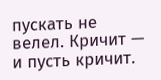пускать не велел. Кричит — и пусть кричит.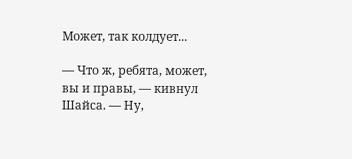Может, так колдует...

— Что ж, ребята, может, вы и правы, — кивнул Шайса. — Ну,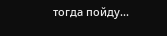тогда пойду...